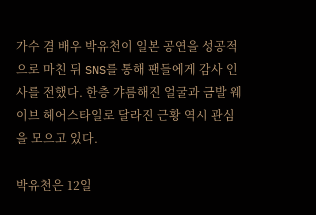가수 겸 배우 박유천이 일본 공연을 성공적으로 마친 뒤 SNS를 통해 팬들에게 감사 인사를 전했다. 한층 갸름해진 얼굴과 금발 웨이브 헤어스타일로 달라진 근황 역시 관심을 모으고 있다.

박유천은 12일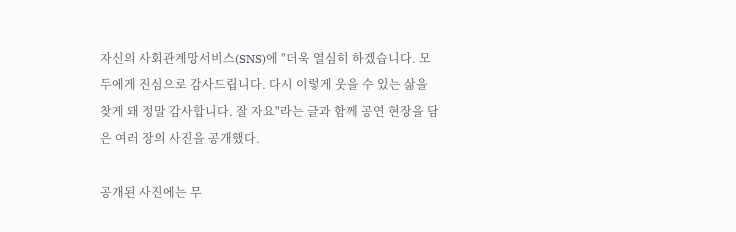자신의 사회관계망서비스(SNS)에 "더욱 열심히 하겠습니다. 모두에게 진심으로 감사드립니다. 다시 이렇게 웃을 수 있는 삶을 찾게 돼 정말 감사합니다. 잘 자요"라는 글과 함께 공연 현장을 담은 여러 장의 사진을 공개했다.

공개된 사진에는 무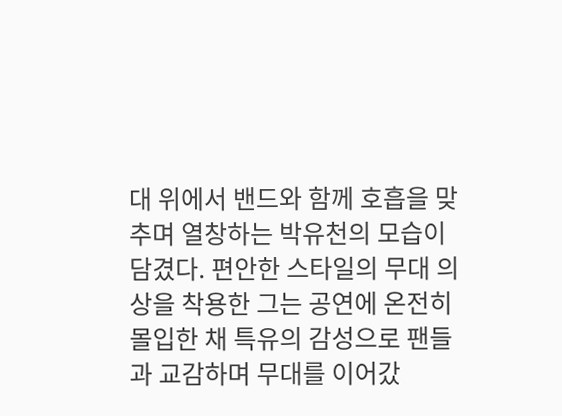대 위에서 밴드와 함께 호흡을 맞추며 열창하는 박유천의 모습이 담겼다. 편안한 스타일의 무대 의상을 착용한 그는 공연에 온전히 몰입한 채 특유의 감성으로 팬들과 교감하며 무대를 이어갔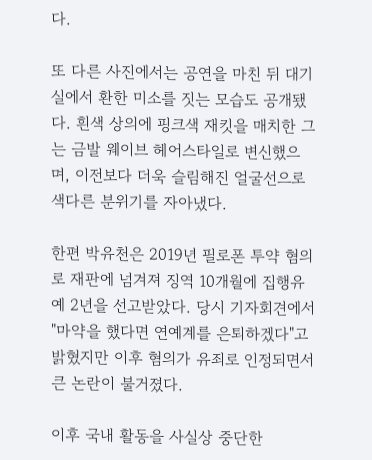다.

또 다른 사진에서는 공연을 마친 뒤 대기실에서 환한 미소를 짓는 모습도 공개됐다. 흰색 상의에 핑크색 재킷을 매치한 그는 금발 웨이브 헤어스타일로 변신했으며, 이전보다 더욱 슬림해진 얼굴선으로 색다른 분위기를 자아냈다.

한편 박유천은 2019년 필로폰 투약 혐의로 재판에 넘겨져 징역 10개월에 집행유예 2년을 선고받았다. 당시 기자회견에서 "마약을 했다면 연예계를 은퇴하겠다"고 밝혔지만 이후 혐의가 유죄로 인정되면서 큰 논란이 불거졌다.

이후 국내 활동을 사실상 중단한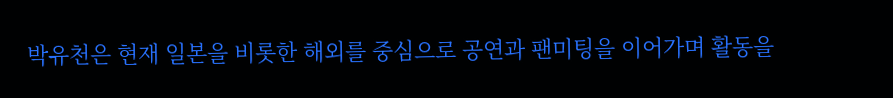박유천은 현재 일본을 비롯한 해외를 중심으로 공연과 팬미팅을 이어가며 활동을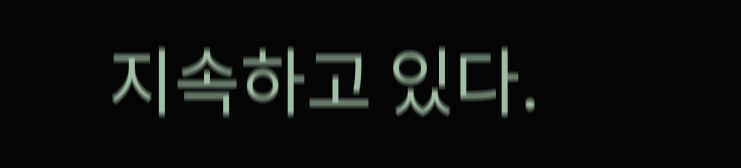지속하고 있다.